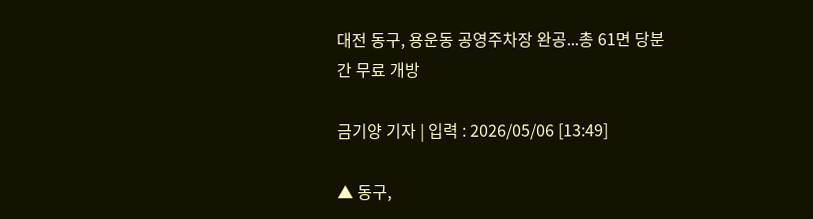대전 동구, 용운동 공영주차장 완공...총 61면 당분간 무료 개방

금기양 기자 | 입력 : 2026/05/06 [13:49]

▲ 동구,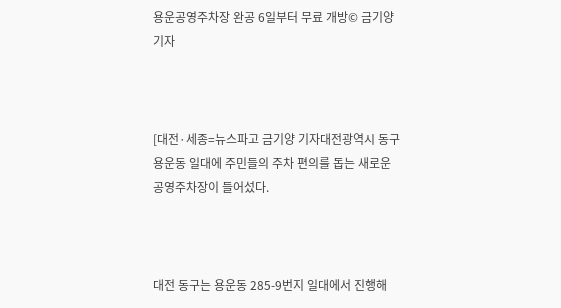용운공영주차장 완공 6일부터 무료 개방© 금기양 기자



[대전·세종=뉴스파고 금기양 기자대전광역시 동구 용운동 일대에 주민들의 주차 편의를 돕는 새로운 공영주차장이 들어섰다.



대전 동구는 용운동 285-9번지 일대에서 진행해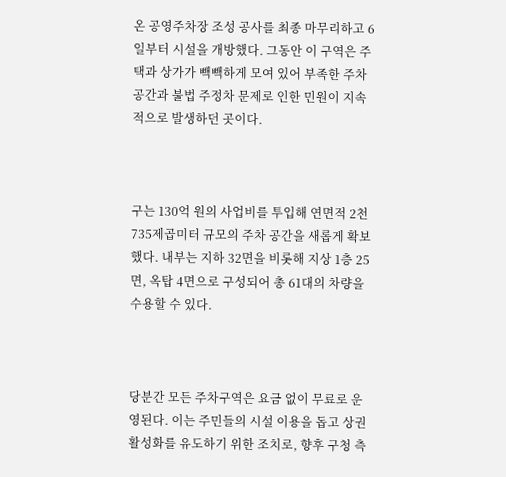온 공영주차장 조성 공사를 최종 마무리하고 6일부터 시설을 개방했다. 그동안 이 구역은 주택과 상가가 빽빽하게 모여 있어 부족한 주차 공간과 불법 주정차 문제로 인한 민원이 지속적으로 발생하던 곳이다.



구는 130억 원의 사업비를 투입해 연면적 2천735제곱미터 규모의 주차 공간을 새롭게 확보했다. 내부는 지하 32면을 비롯해 지상 1층 25면, 옥탑 4면으로 구성되어 총 61대의 차량을 수용할 수 있다.



당분간 모든 주차구역은 요금 없이 무료로 운영된다. 이는 주민들의 시설 이용을 돕고 상권 활성화를 유도하기 위한 조치로, 향후 구청 측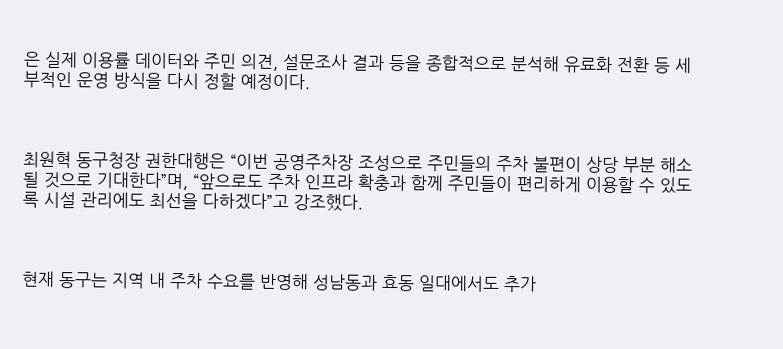은 실제 이용률 데이터와 주민 의견, 설문조사 결과 등을 종합적으로 분석해 유료화 전환 등 세부적인 운영 방식을 다시 정할 예정이다.



최원혁 동구청장 권한대행은 “이번 공영주차장 조성으로 주민들의 주차 불편이 상당 부분 해소될 것으로 기대한다”며, “앞으로도 주차 인프라 확충과 함께 주민들이 편리하게 이용할 수 있도록 시설 관리에도 최선을 다하겠다”고 강조했다.



현재 동구는 지역 내 주차 수요를 반영해 성남동과 효동 일대에서도 추가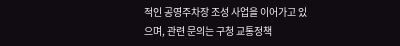적인 공영주차장 조성 사업을 이어가고 있으며, 관련 문의는 구청 교통정책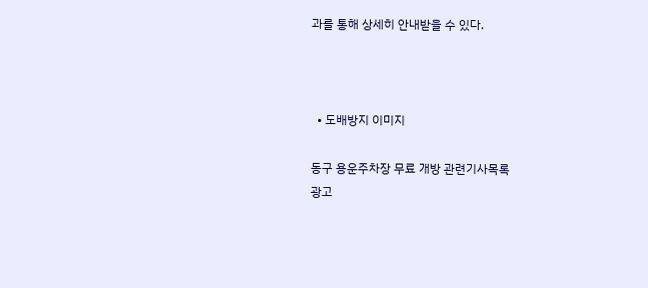과를 통해 상세히 안내받을 수 있다.



  • 도배방지 이미지

동구 용운주차장 무료 개방 관련기사목록
광고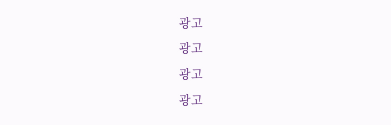광고
광고
광고
광고